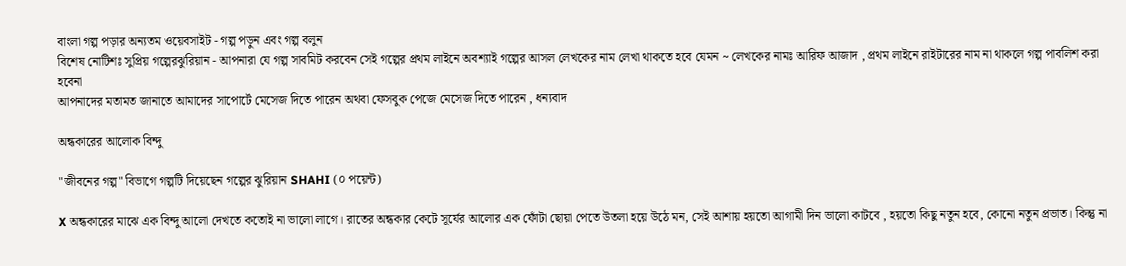বাংলা গল্প পড়ার অন্যতম ওয়েবসাইট - গল্প পড়ুন এবং গল্প বলুন
বিশেষ নোটিশঃ সুপ্রিয় গল্পেরঝুরিয়ান - আপনারা যে গল্প সাবমিট করবেন সেই গল্পের প্রথম লাইনে অবশ্যাই গল্পের আসল লেখকের নাম লেখা থাকতে হবে যেমন ~ লেখকের নামঃ আরিফ আজাদ , প্রথম লাইনে রাইটারের নাম না থাকলে গল্প পাবলিশ করা হবেনা
আপনাদের মতামত জানাতে আমাদের সাপোর্টে মেসেজ দিতে পারেন অথবা ফেসবুক পেজে মেসেজ দিতে পারেন , ধন্যবাদ

অন্ধকারের আলোক বিন্দু

"জীবনের গল্প" বিভাগে গল্পটি দিয়েছেন গল্পের ঝুরিয়ান SHAHI (০ পয়েন্ট)

X অন্ধকারের মাঝে এক বিন্দু আলো দেখতে কতোই না ভালো লাগে। রাতের অন্ধকার কেটে সূর্যের আলোর এক ফোঁটা ছোয়া পেতে উতলা হয়ে উঠে মন, সেই আশায় হয়তো আগামী দিন ভালো কাটবে , হয়তো কিছু নতুন হবে, কোনো নতুন প্রভাত। কিন্তু না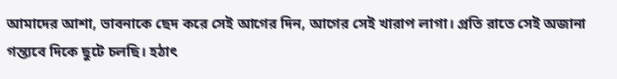আমাদের আশা, ভাবনাকে ছেদ করে সেই আগের দিন, আগের সেই খারাপ লাগা। প্রতি রাতে সেই অজানা গন্ত্যবে দিকে ছুটে চলছি। হঠাৎ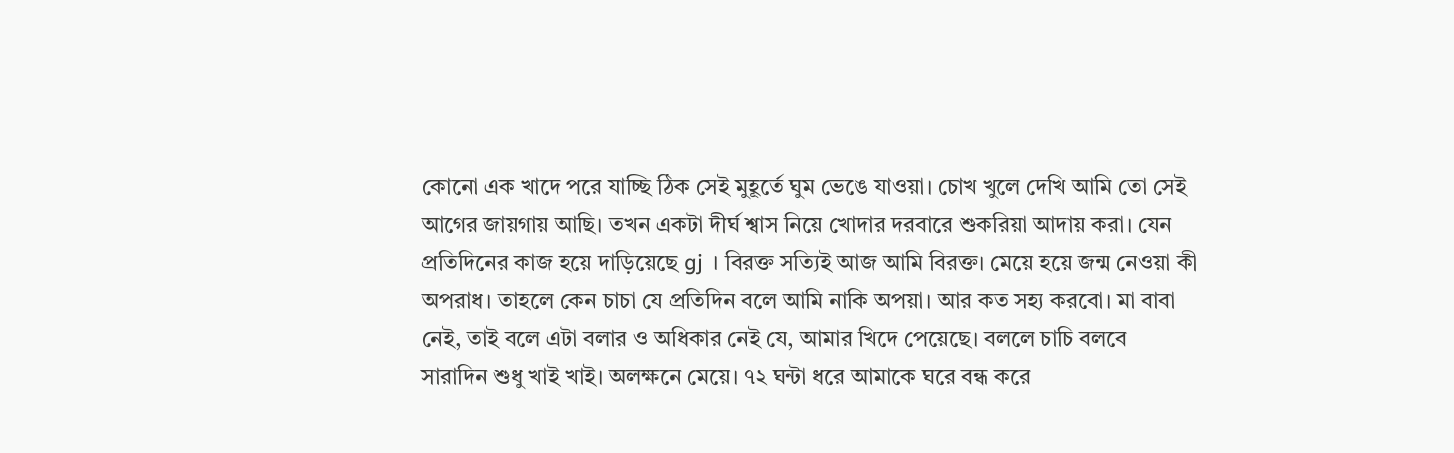কোনো এক খাদে পরে যাচ্ছি ঠিক সেই মুহূর্তে ঘুম ভেঙে যাওয়া। চোখ খুলে দেখি আমি তো সেই আগের জায়গায় আছি। তখন একটা দীর্ঘ শ্বাস নিয়ে খোদার দরবারে শুকরিয়া আদায় করা। যেন প্রতিদিনের কাজ হয়ে দাড়িয়েছে gj । বিরক্ত সত্যিই আজ আমি বিরক্ত। মেয়ে হয়ে জন্ম নেওয়া কী অপরাধ। তাহলে কেন চাচা যে প্রতিদিন বলে আমি নাকি অপয়া। আর কত সহ্য করবো। মা বাবা নেই, তাই বলে এটা বলার ও অধিকার নেই যে, আমার খিদে পেয়েছে। বললে চাচি বলবে সারাদিন শুধু খাই খাই। অলক্ষনে মেয়ে। ৭২ ঘন্টা ধরে আমাকে ঘরে বন্ধ করে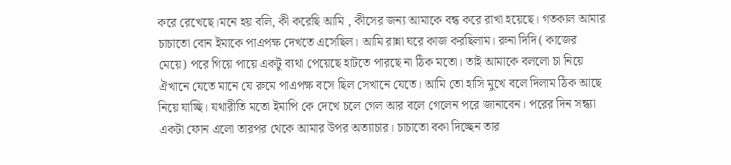করে রেখেছে।মনে হয় বলি, কী করেছি আমি , কীসের জন্য আমাকে বন্ধ করে রাখা হয়েছে। গতকাল আমার চাচাতো বোন ইমাকে পাএপক্ষ দেখতে এসেছিল। আমি রান্না ঘরে কাজ করছিলাম। রুনা দিদি( কাজের মেয়ে) পরে গিয়ে পায়ে একটু ব্যথা পেয়েছে হাটতে পারছে না ঠিক মতো। তাই আমাকে বললো চা নিয়ে ঐখানে যেতে মানে যে রুমে পাএপক্ষ বসে ছিল সেখানে যেতে। আমি তো হাসি মুখে বলে দিলাম ঠিক আছে নিয়ে যাচ্ছি। যথারীতি মতো ইমাপি কে দেখে চলে গেল আর বলে গেলেন পরে জানাবেন। পরের দিন সন্ধ্যা একটা ফোন এলো তারপর থেকে আমার উপর অত্যাচার। চাচাতো বকা দিচ্ছেন তার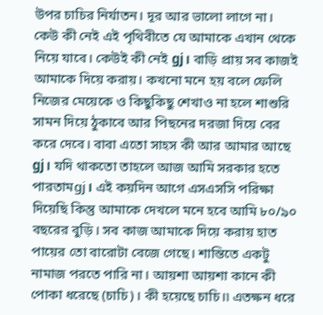উপর চাচির নির্যাতন। দূর আর ভালো লাগে না। কেউ কী নেই এই পৃথিবীতে যে আমাকে এখান থেকে নিয়ে যাবে। কেউই কী নেই gj। বাড়ি প্রায় সব কাজই আমাকে দিয়ে করায়। কখনো মনে হয় বলে ফেলি নিজের মেয়েকে ও কিছুকিছু শেখাও না হলে শাশুরি সামন দিয়ে ঠুকাবে আর পিছনের দরজা দিয়ে বের করে দেবে। বাবা এতো সাহস কী আর আমার আছে gj। যদি থাকতো তাহলে আজ আমি সরকার হতে পারতামgj। এই কয়দিন আগে এসএসসি পরিক্ষা দিয়েছি কিন্তু আমাকে দেখলে মনে হবে আমি ৮০/৯০ বছরের বুড়ি। সব কাজ আমাকে দিয়ে করায় হাত পায়ের তো বারোটা বেজে গেছে। শান্তিতে একটু নামাজ পরতে পারি না। আয়শা আয়শা কানে কী পোকা ধরেছে (চাচি)। কী হয়েছে চাচি।৷ এতক্ষন ধরে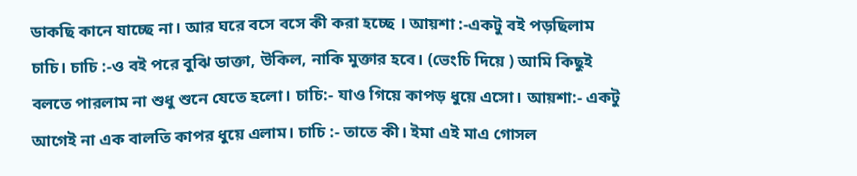ডাকছি কানে যাচ্ছে না। আর ঘরে বসে বসে কী করা হচ্ছে । আয়শা :-একটু বই পড়ছিলাম চাচি। চাচি :-ও বই পরে বুঝি ডাক্তা, উকিল, নাকি মুক্তার হবে। (ভেংচি দিয়ে ) আমি কিছুই বলতে পারলাম না শুধু শুনে যেতে হলো। চাচি:- যাও গিয়ে কাপড় ধুয়ে এসো। আয়শা:- একটু আগেই না এক বালতি কাপর ধুয়ে এলাম। চাচি :- তাতে কী। ইমা এই মাএ গোসল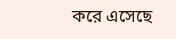করে এসেছে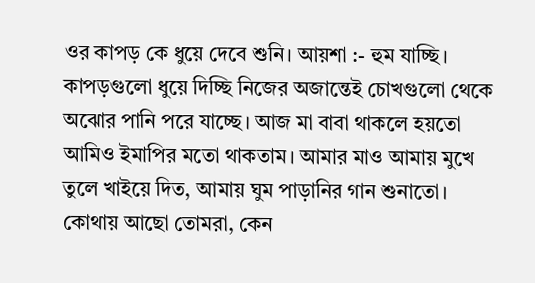ওর কাপড় কে ধুয়ে দেবে শুনি। আয়শা :- হুম যাচ্ছি। কাপড়গুলো ধুয়ে দিচ্ছি নিজের অজান্তেই চোখগুলো থেকে অঝোর পানি পরে যাচ্ছে। আজ মা বাবা থাকলে হয়তো আমিও ইমাপির মতো থাকতাম। আমার মাও আমায় মুখে তুলে খাইয়ে দিত, আমায় ঘুম পাড়ানির গান শুনাতো। কোথায় আছো তোমরা, কেন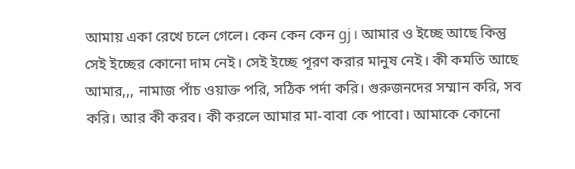আমায় একা রেখে চলে গেলে। কেন কেন কেন gj। আমার ও ইচ্ছে আছে কিন্তু সেই ইচ্ছের কোনো দাম নেই। সেই ইচ্ছে পূরণ করার মানুষ নেই। কী কমতি আছে আমার,,, নামাজ পাঁচ ওয়াক্ত পরি, সঠিক পর্দা করি। গুরুজনদের সম্মান করি, সব করি। আর কী করব। কী করলে আমার মা-বাবা কে পাবো। আমাকে কোনো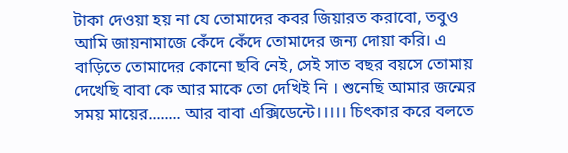টাকা দেওয়া হয় না যে তোমাদের কবর জিয়ারত করাবো, তবুও আমি জায়নামাজে কেঁদে কেঁদে তোমাদের জন্য দোয়া করি। এ বাড়িতে তোমাদের কোনো ছবি নেই, সেই সাত বছর বয়সে তোমায় দেখেছি বাবা কে আর মাকে তো দেখিই নি । শুনেছি আমার জন্মের সময় মায়ের........ আর বাবা এক্সিডেন্টে।।।।। চিৎকার করে বলতে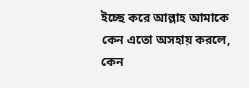ইচ্ছে করে আল্লাহ আমাকে কেন এতো অসহায় করলে, কেন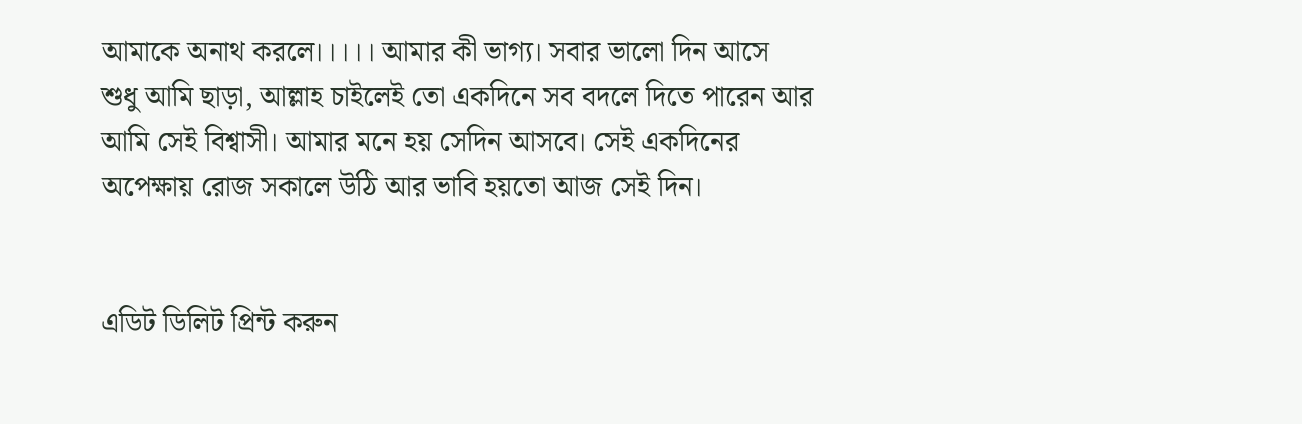আমাকে অনাথ করলে।।।।। আমার কী ভাগ্য। সবার ভালো দিন আসে শুধু আমি ছাড়া, আল্লাহ চাইলেই তো একদিনে সব বদলে দিতে পারেন আর আমি সেই বিশ্বাসী। আমার মনে হয় সেদিন আসবে। সেই একদিনের অপেক্ষায় রোজ সকালে উঠি আর ভাবি হয়তো আজ সেই দিন।


এডিট ডিলিট প্রিন্ট করুন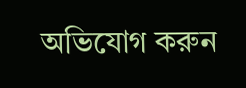অভিযোগ করুন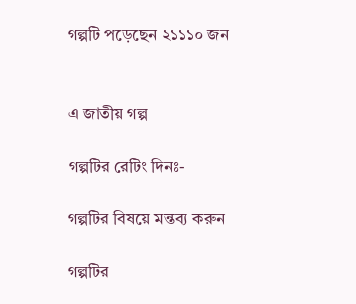গল্পটি পড়েছেন ২১১১০ জন


এ জাতীয় গল্প

গল্পটির রেটিং দিনঃ-

গল্পটির বিষয়ে মন্তব্য করুন

গল্পটির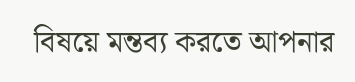বিষয়ে মন্তব্য করতে আপনার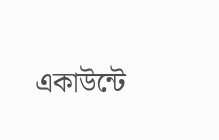একাউন্টে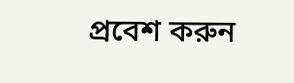প্রবেশ করুন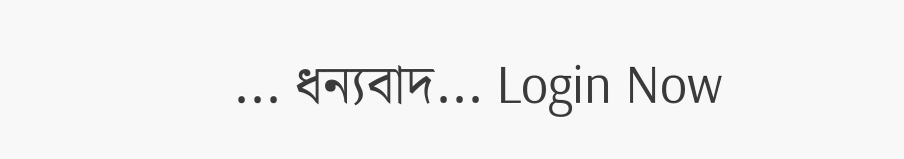... ধন্যবাদ... Login Now